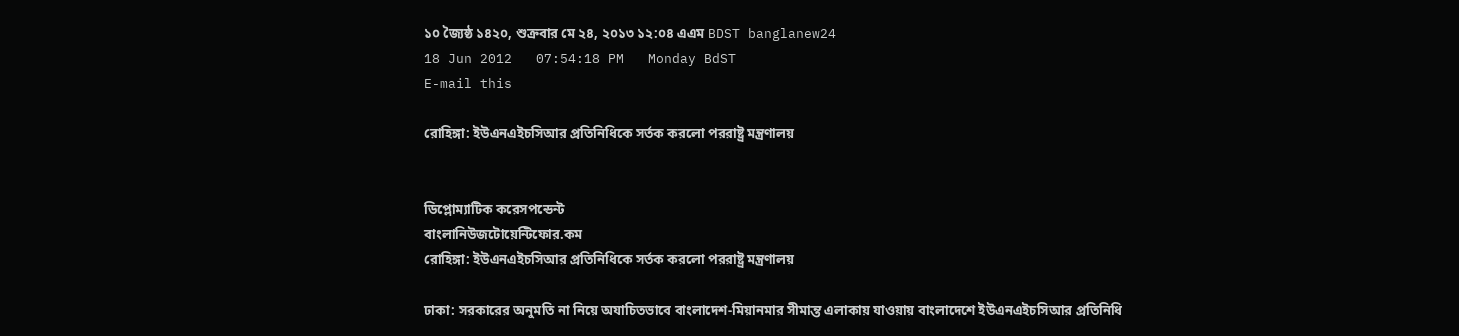১০ জ্যৈষ্ঠ ১৪২০, শুক্রবার মে ২৪, ২০১৩ ১২:০৪ এএম BDST banglanew24
18 Jun 2012   07:54:18 PM   Monday BdST
E-mail this

রোহিঙ্গা: ইউএনএইচসিআর প্রতিনিধিকে সর্তক করলো পররাষ্ট্র মন্ত্রণালয়


ডিপ্লোম্যাটিক করেসপন্ডেন্ট
বাংলানিউজটোয়েন্টিফোর.কম
রোহিঙ্গা: ইউএনএইচসিআর প্রতিনিধিকে সর্তক করলো পররাষ্ট্র মন্ত্রণালয়

ঢাকা: সরকারের অনুমতি না নিয়ে অযাচিতভাবে বাংলাদেশ-মিয়ানমার সীমান্ত এলাকায় যাওয়ায় বাংলাদেশে ইউএনএইচসিআর প্রতিনিধি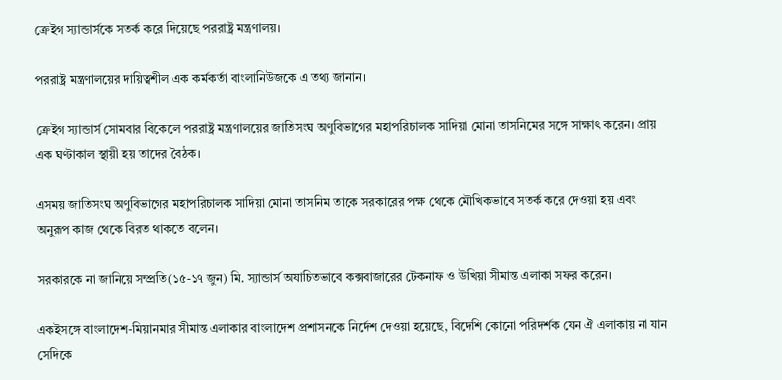ক্রেইগ স্যান্ডার্সকে সতর্ক করে দিয়েছে পররাষ্ট্র মন্ত্রণালয়।

পররাষ্ট্র মন্ত্রণালয়ের দায়িত্বশীল এক কর্মকর্তা বাংলানিউজকে এ তথ্য জানান।

ক্রেইগ স্যান্ডার্স সোমবার বিকেলে পররাষ্ট্র মন্ত্রণালয়ের জাতিসংঘ অণুবিভাগের মহাপরিচালক সাদিয়া মোনা তাসনিমের সঙ্গে সাক্ষাৎ করেন। প্রায় এক ঘণ্টাকাল স্থায়ী হয় তাদের বৈঠক।

এসময় জাতিসংঘ অণুবিভাগের মহাপরিচালক সাদিয়া মোনা তাসনিম তাকে সরকারের পক্ষ থেকে মৌখিকভাবে সতর্ক করে দেওয়া হয় এবং অনুরূপ কাজ থেকে বিরত থাকতে বলেন।

সরকারকে না জানিয়ে সম্প্রতি(১৫-১৭ জুন) মি. স্যান্ডার্স অযাচিতভাবে কক্সবাজারের টেকনাফ ও উখিয়া সীমান্ত এলাকা সফর করেন।

একইসঙ্গে বাংলাদেশ-মিয়ানমার সীমান্ত এলাকার বাংলাদেশ প্রশাসনকে নির্দেশ দেওয়া হয়েছে, বিদেশি কোনো পরিদর্শক যেন ঐ এলাকায় না যান সেদিকে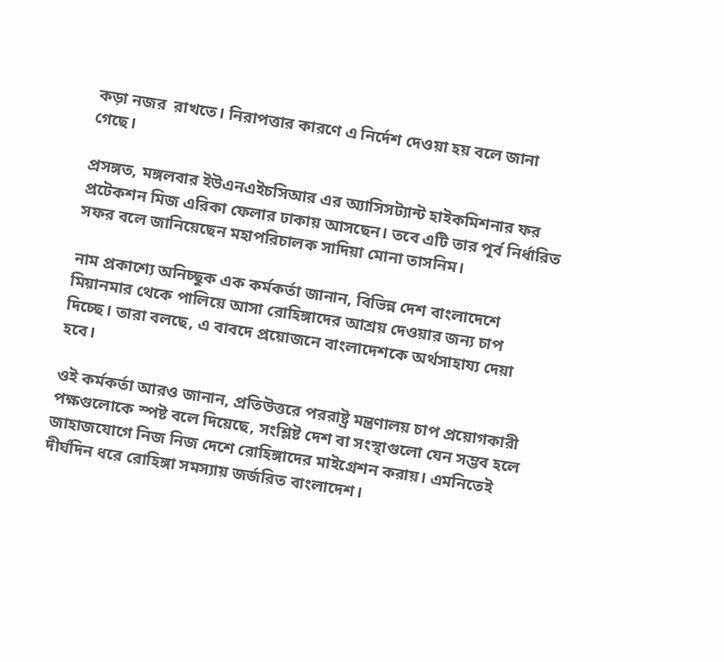কড়া নজর  রাখতে। নিরাপত্তার কারণে এ নির্দেশ দেওয়া হয় বলে জানা গেছে।

প্রসঙ্গত, মঙ্গলবার ইউএনএইচসিআর এর অ্যাসিসট্যান্ট হাইকমিশনার ফর প্রটেকশন মিজ এরিকা ফেলার ঢাকায় আসছেন। তবে এটি তার পূর্ব নির্ধারিত সফর বলে জানিয়েছেন মহাপরিচালক সাদিয়া মোনা তাসনিম।

নাম প্রকাশ্যে অনিচ্ছুক এক কর্মকর্তা জানান, বিভিন্ন দেশ বাংলাদেশে মিয়ানমার থেকে পালিয়ে আসা রোহিঙ্গাদের আশ্রয় দেওয়ার জন্য চাপ দিচ্ছে। তারা বলছে, এ বাবদে প্রয়োজনে বাংলাদেশকে অর্থসাহায্য দেয়া হবে।

ওই কর্মকর্তা আরও জানান, প্রতিউত্তরে পররাষ্ট্র মন্ত্রণালয় চাপ প্রয়োগকারী পক্ষগুলোকে স্পষ্ট বলে দিয়েছে, সংশ্লিষ্ট দেশ বা সংস্থাগুলো যেন সম্ভব হলে  জাহাজযোগে নিজ নিজ দেশে রোহিঙ্গাদের মাইগ্রেশন করায়। এমনিতেই দীর্ঘদিন ধরে রোহিঙ্গা সমস্যায় জর্জরিত বাংলাদেশ।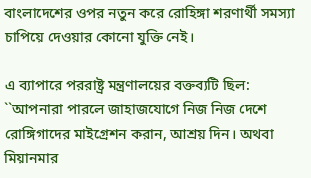বাংলাদেশের ওপর নতুন করে রোহিঙ্গা শরণার্থী সমস্যা চাপিয়ে দেওয়ার কোনো যুক্তি নেই।

এ ব্যাপারে পররাষ্ট্র মন্ত্রণালয়ের বক্তব্যটি ছিল: ``আপনারা পারলে জাহাজযোগে নিজ নিজ দেশে রোঙ্গিগাদের মাইগ্রেশন করান, আশ্রয় দিন। অথবা মিয়ানমার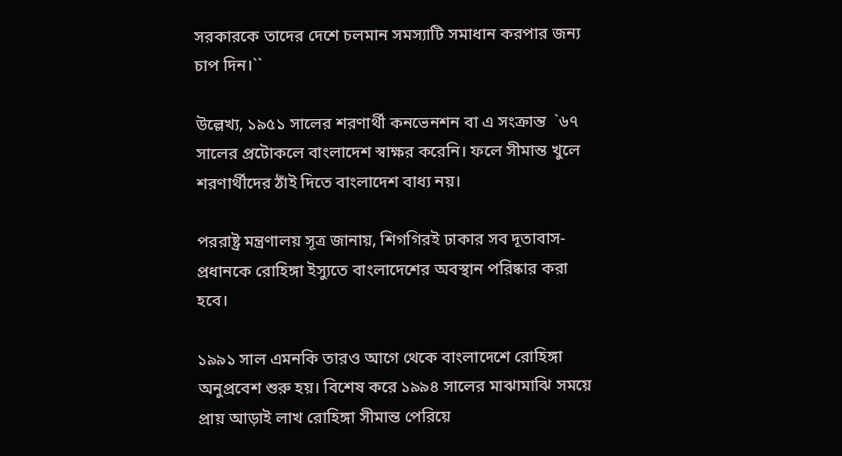সরকারকে তাদের দেশে চলমান সমস্যাটি সমাধান করপার জন্য চাপ দিন।``

উল্লেখ্য, ১৯৫১ সালের শরণার্থী কনভেনশন বা এ সংক্রান্ত  `৬৭ সালের প্রটোকলে বাংলাদেশ স্বাক্ষর করেনি। ফলে সীমান্ত খুলে শরণার্থীদের ঠাঁই দিতে বাংলাদেশ বাধ্য নয়।

পররাষ্ট্র মন্ত্রণালয় সূত্র জানায়, শিগগিরই ঢাকার সব দূতাবাস-প্রধানকে রোহিঙ্গা ইস্যুতে বাংলাদেশের অবস্থান পরিষ্কার করা হবে।

১৯৯১ সাল এমনকি তারও আগে থেকে বাংলাদেশে রোহিঙ্গা অনুপ্রবেশ শুরু হয়। বিশেষ করে ১৯৯৪ সালের মাঝামাঝি সময়ে প্রায় আড়াই লাখ রোহিঙ্গা সীমান্ত পেরিয়ে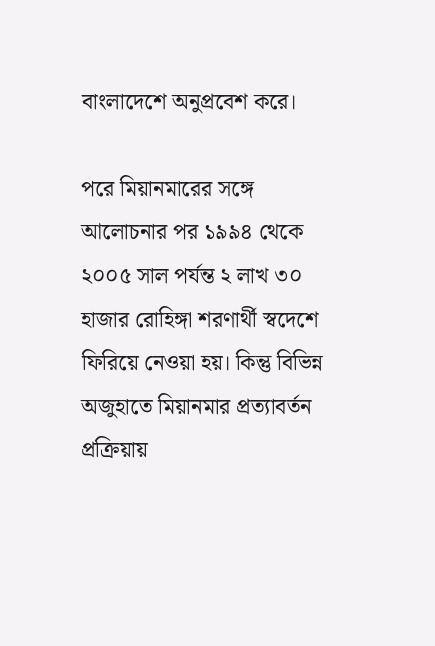বাংলাদেশে অনুপ্রবেশ করে।

পরে মিয়ানমারের সঙ্গে আলোচনার পর ১৯৯৪ থেকে ২০০৫ সাল পর্যন্ত ২ লাখ ৩০ হাজার রোহিঙ্গা শরণার্থী স্বদেশে ফিরিয়ে নেওয়া হয়। কিন্তু বিভিন্ন অজুহাতে মিয়ানমার প্রত্যাবর্তন প্রক্রিয়ায়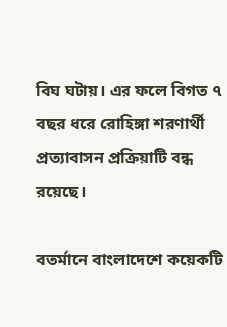বিঘ ঘটায়। এর ফলে বিগত ৭ বছর ধরে রোহিঙ্গা শরণার্থী প্রত্যাবাসন প্রক্রিয়াটি বন্ধ রয়েছে।

বতর্মানে বাংলাদেশে কয়েকটি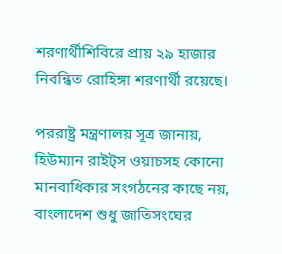শরণার্থীশিবিরে প্রায় ২৯ হাজার নিবন্ধিত রোহিঙ্গা শরণার্থী রয়েছে।

পররাষ্ট্র মন্ত্রণালয় সূত্র জানায়, হিউম্যান রাইট্স ওয়াচসহ কোনো মানবাধিকার সংগঠনের কাছে নয়, বাংলাদেশ শুধু জাতিসংঘের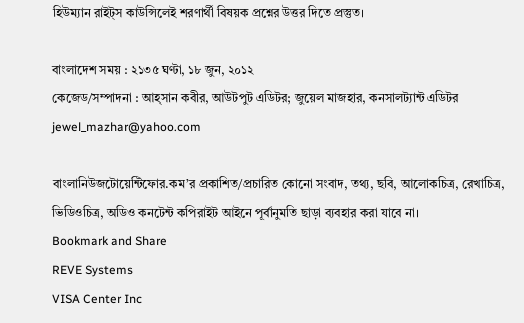হিউম্যান রাইট্স কাউন্সিলেই শরণার্থী বিষয়ক প্রশ্নের উত্তর দিতে প্রস্তুত।

বাংলাদেশ সময় : ২১৩৫ ঘণ্টা, ১৮ জুন, ২০১২
কেজেড/সম্পাদনা : আহ্সান কবীর, আউটপুট এডিটর; জুয়েল মাজহার, কনসালট্যান্ট এডিটর
jewel_mazhar@yahoo.com

বাংলানিউজটোয়েন্টিফোর.কম’র প্রকাশিত/প্রচারিত কোনো সংবাদ, তথ্য, ছবি, আলোকচিত্র, রেখাচিত্র, ভিডিওচিত্র, অডিও কনটেন্ট কপিরাইট আইনে পূর্বানুমতি ছাড়া ব্যবহার করা যাবে না।
Bookmark and Share
REVE Systems
VISA Center Inc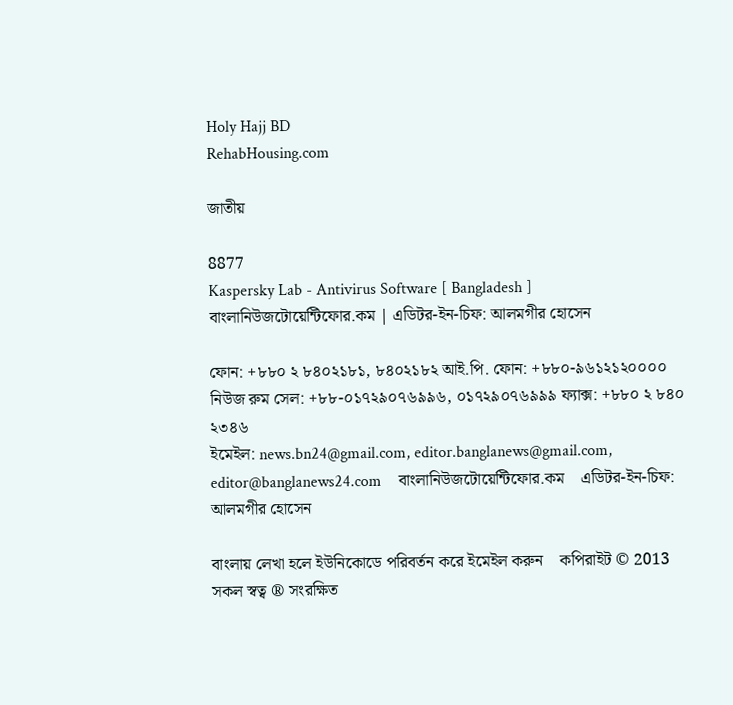Holy Hajj BD
RehabHousing.com

জাতীয়

8877
Kaspersky Lab - Antivirus Software [ Bangladesh ]
বাংলানিউজটোয়েন্টিফোর.কম | এডিটর-ইন-চিফ: আলমগীর হোসেন

ফোন: +৮৮০ ২ ৮৪০২১৮১, ৮৪০২১৮২ আই.পি. ফোন: +৮৮০-৯৬১২১২০০০০ নিউজ রুম সেল: +৮৮-০১৭২৯০৭৬৯৯৬, ০১৭২৯০৭৬৯৯৯ ফ্যাক্স: +৮৮০ ২ ৮৪০ ২৩৪৬
ইমেইল: news.bn24@gmail.com, editor.banglanews@gmail.com, editor@banglanews24.com    বাংলানিউজটোয়েন্টিফোর.কম    এডিটর-ইন-চিফ: আলমগীর হোসেন

বাংলায় লেখা হলে ইউনিকোডে পরিবর্তন করে ইমেইল করুন    কপিরাইট © 2013 সকল স্বত্ব ® সংরক্ষিত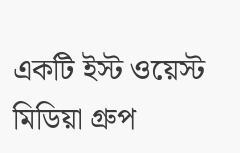একটি ইস্ট ওয়েস্ট মিডিয়া গ্রুপ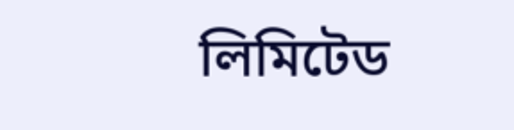লিমিটেড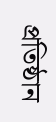প্রতিষ্ঠান